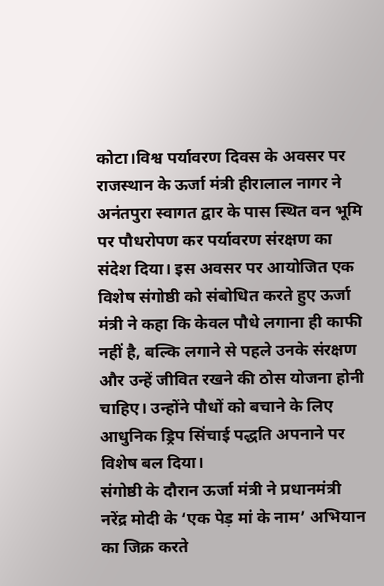कोटा।विश्व पर्यावरण दिवस के अवसर पर राजस्थान के ऊर्जा मंत्री हीरालाल नागर ने अनंतपुरा स्वागत द्वार के पास स्थित वन भूमि पर पौधरोपण कर पर्यावरण संरक्षण का संदेश दिया। इस अवसर पर आयोजित एक विशेष संगोष्ठी को संबोधित करते हुए ऊर्जा मंत्री ने कहा कि केवल पौधे लगाना ही काफी नहीं है, बल्कि लगाने से पहले उनके संरक्षण और उन्हें जीवित रखने की ठोस योजना होनी चाहिए। उन्होंने पौधों को बचाने के लिए आधुनिक ड्रिप सिंचाई पद्धति अपनाने पर विशेष बल दिया।
संगोष्ठी के दौरान ऊर्जा मंत्री ने प्रधानमंत्री नरेंद्र मोदी के ‘एक पेड़ मां के नाम’ अभियान का जिक्र करते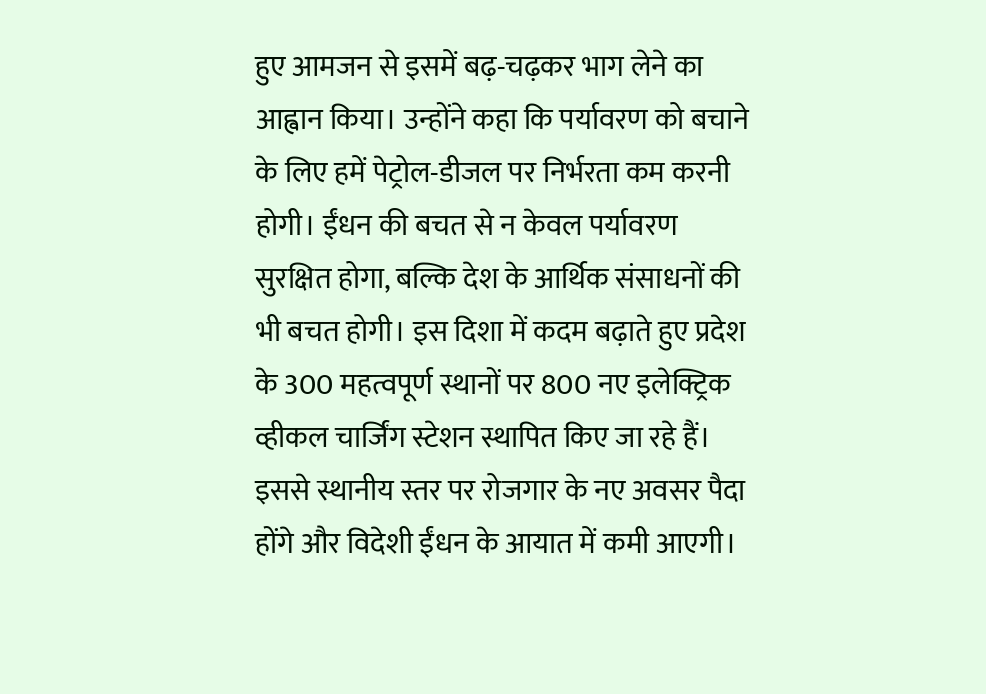हुए आमजन से इसमें बढ़-चढ़कर भाग लेने का आह्वान किया। उन्होंने कहा कि पर्यावरण को बचाने के लिए हमें पेट्रोल-डीजल पर निर्भरता कम करनी होगी। ईंधन की बचत से न केवल पर्यावरण सुरक्षित होगा, बल्कि देश के आर्थिक संसाधनों की भी बचत होगी। इस दिशा में कदम बढ़ाते हुए प्रदेश के 300 महत्वपूर्ण स्थानों पर 800 नए इलेक्ट्रिक व्हीकल चार्जिंग स्टेशन स्थापित किए जा रहे हैं। इससे स्थानीय स्तर पर रोजगार के नए अवसर पैदा होंगे और विदेशी ईंधन के आयात में कमी आएगी।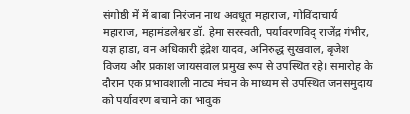संगोष्ठी में में बाबा निरंजन नाथ अवधूत महाराज, गोविंदाचार्य महाराज, महामंडलेश्वर डॉ. हेमा सरस्वती, पर्यावरणविद् राजेंद्र गंभीर, यज्ञ हाडा, वन अधिकारी इंद्रेश यादव, अनिरुद्ध सुखवाल, बृजेश विजय और प्रकाश जायसवाल प्रमुख रूप से उपस्थित रहे। समारोह के दौरान एक प्रभावशाली नाट्य मंचन के माध्यम से उपस्थित जनसमुदाय को पर्यावरण बचाने का भावुक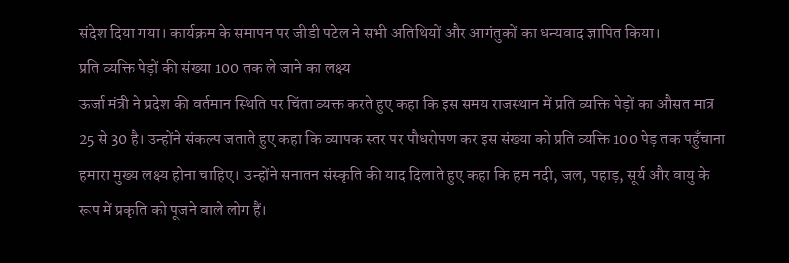संदेश दिया गया। कार्यक्रम के समापन पर जीडी पटेल ने सभी अतिथियों और आगंतुकों का धन्यवाद ज्ञापित किया।
प्रति व्यक्ति पेड़ों की संख्या 100 तक ले जाने का लक्ष्य
ऊर्जा मंत्री ने प्रदेश की वर्तमान स्थिति पर चिंता व्यक्त करते हुए कहा कि इस समय राजस्थान में प्रति व्यक्ति पेड़ों का औसत मात्र 25 से 30 है। उन्होंने संकल्प जताते हुए कहा कि व्यापक स्तर पर पौधरोपण कर इस संख्या को प्रति व्यक्ति 100 पेड़ तक पहुँचाना हमारा मुख्य लक्ष्य होना चाहिए। उन्होंने सनातन संस्कृति की याद दिलाते हुए कहा कि हम नदी, जल, पहाड़, सूर्य और वायु के रूप में प्रकृति को पूजने वाले लोग हैं।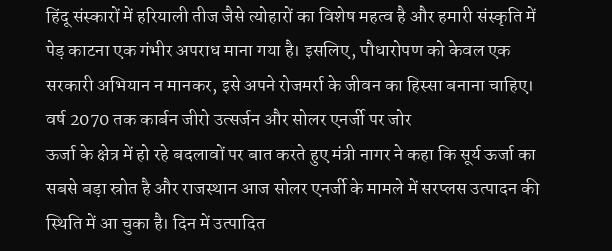हिंदू संस्कारों में हरियाली तीज जैसे त्योहारों का विशेष महत्व है और हमारी संस्कृति में पेड़ काटना एक गंभीर अपराध माना गया है। इसलिए, पौधारोपण को केवल एक सरकारी अभियान न मानकर, इसे अपने रोजमर्रा के जीवन का हिस्सा बनाना चाहिए।
वर्ष 2070 तक कार्बन जीरो उत्सर्जन और सोलर एनर्जी पर जोर
ऊर्जा के क्षेत्र में हो रहे बदलावों पर बात करते हुए मंत्री नागर ने कहा कि सूर्य ऊर्जा का सबसे बड़ा स्रोत है और राजस्थान आज सोलर एनर्जी के मामले में सरप्लस उत्पादन की स्थिति में आ चुका है। दिन में उत्पादित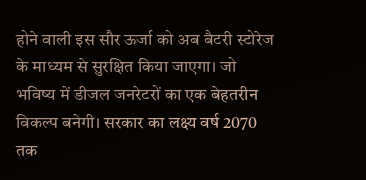होने वाली इस सौर ऊर्जा को अब बैटरी स्टोरेज के माध्यम से सुरक्षित किया जाएगा। जो भविष्य में डीजल जनरेटरों का एक बेहतरीन विकल्प बनेगी। सरकार का लक्ष्य वर्ष 2070 तक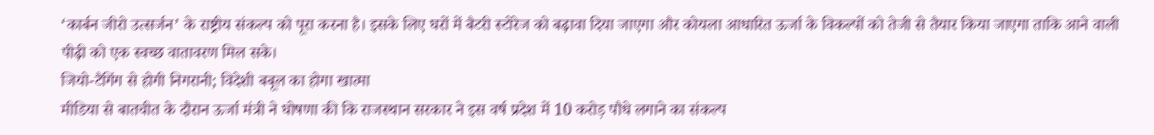‘कार्बन जीरो उत्सर्जन’ के राष्ट्रीय संकल्प को पूरा करना है। इसके लिए घरों में बैटरी स्टोरेज को बढ़ावा दिया जाएगा और कोयला आधारित ऊर्जा के विकल्पों को तेजी से तैयार किया जाएगा ताकि आने वाली पीढ़ी को एक स्वच्छ वातावरण मिल सके।
जियो-टैगिंग से होगी निगरानी; विदेशी बबूल का होगा खात्मा
मीडिया से बातचीत के दौरान ऊर्जा मंत्री ने घोषणा की कि राजस्थान सरकार ने इस वर्ष प्रदेश में 10 करोड़ पौधे लगाने का संकल्प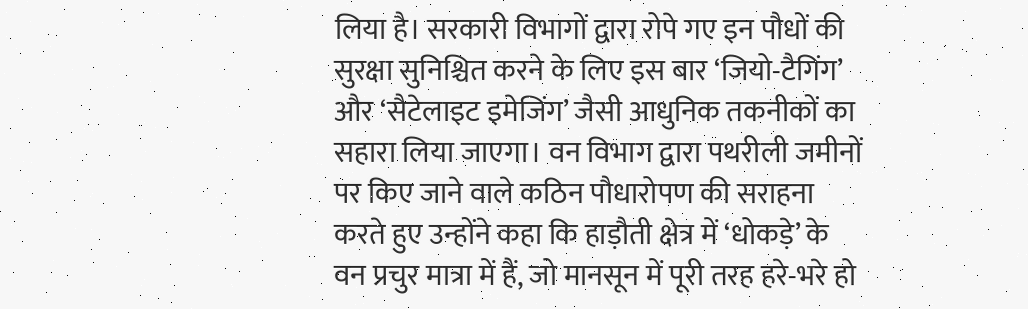लिया है। सरकारी विभागों द्वारा रोपे गए इन पौधों की सुरक्षा सुनिश्चित करने के लिए इस बार ‘जियो-टैगिंग’ और ‘सैटेलाइट इमेजिंग’ जैसी आधुनिक तकनीकों का सहारा लिया जाएगा। वन विभाग द्वारा पथरीली जमीनों पर किए जाने वाले कठिन पौधारोपण की सराहना करते हुए उन्होंने कहा कि हाड़ौती क्षेत्र में ‘धोकड़े’ के वन प्रचुर मात्रा में हैं, जो मानसून में पूरी तरह हरे-भरे हो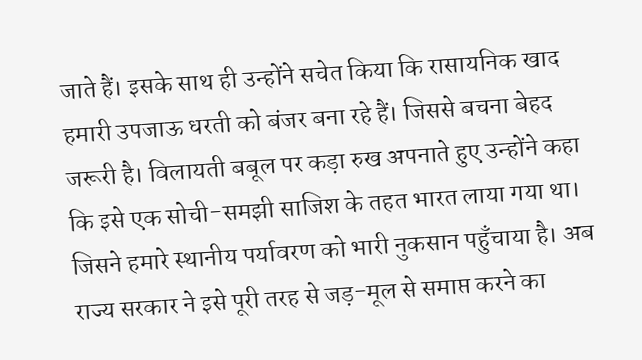जाते हैं। इसके साथ ही उन्होंने सचेत किया कि रासायनिक खाद हमारी उपजाऊ धरती को बंजर बना रहे हैं। जिससे बचना बेहद जरूरी है। विलायती बबूल पर कड़ा रुख अपनाते हुए उन्होंने कहा कि इसे एक सोची-समझी साजिश के तहत भारत लाया गया था। जिसने हमारे स्थानीय पर्यावरण को भारी नुकसान पहुँचाया है। अब राज्य सरकार ने इसे पूरी तरह से जड़-मूल से समाप्त करने का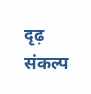दृढ़ संकल्प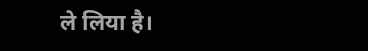ले लिया है।